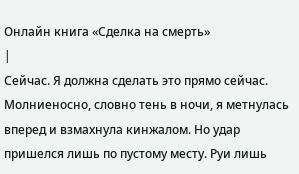Онлайн книга «Сделка на смерть»
|
Сейчас. Я должна сделать это прямо сейчас. Молниеносно, словно тень в ночи, я метнулась вперед и взмахнула кинжалом. Но удар пришелся лишь по пустому месту. Руи лишь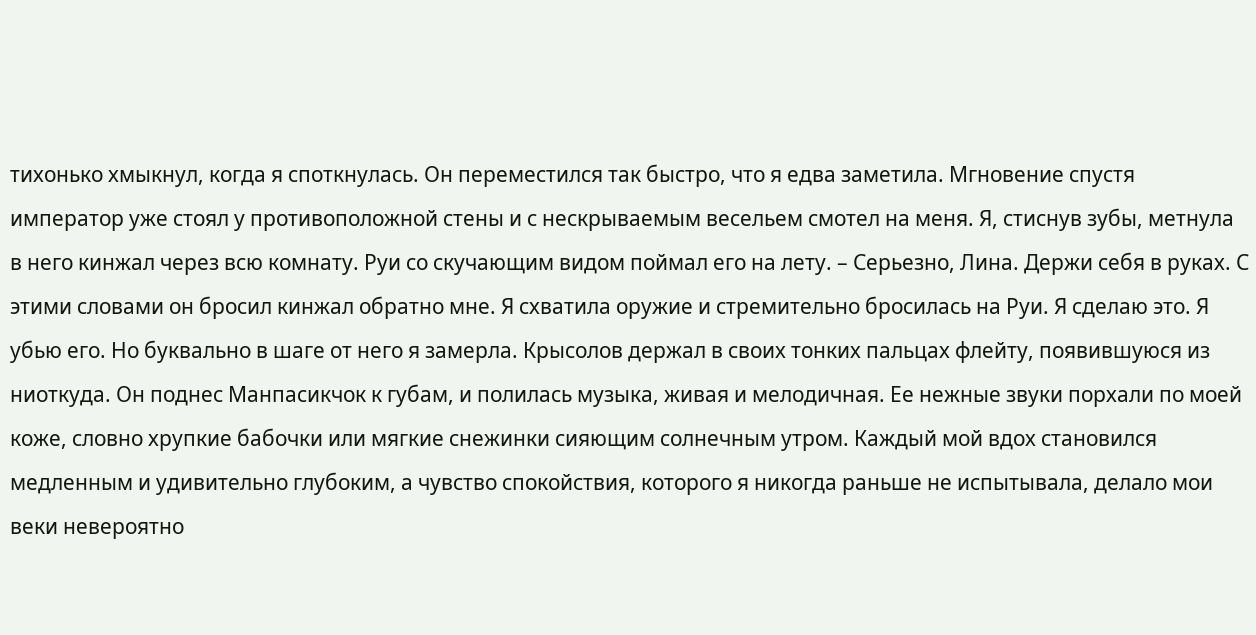тихонько хмыкнул, когда я споткнулась. Он переместился так быстро, что я едва заметила. Мгновение спустя император уже стоял у противоположной стены и с нескрываемым весельем смотел на меня. Я, стиснув зубы, метнула в него кинжал через всю комнату. Руи со скучающим видом поймал его на лету. – Серьезно, Лина. Держи себя в руках. С этими словами он бросил кинжал обратно мне. Я схватила оружие и стремительно бросилась на Руи. Я сделаю это. Я убью его. Но буквально в шаге от него я замерла. Крысолов держал в своих тонких пальцах флейту, появившуюся из ниоткуда. Он поднес Манпасикчок к губам, и полилась музыка, живая и мелодичная. Ее нежные звуки порхали по моей коже, словно хрупкие бабочки или мягкие снежинки сияющим солнечным утром. Каждый мой вдох становился медленным и удивительно глубоким, а чувство спокойствия, которого я никогда раньше не испытывала, делало мои веки невероятно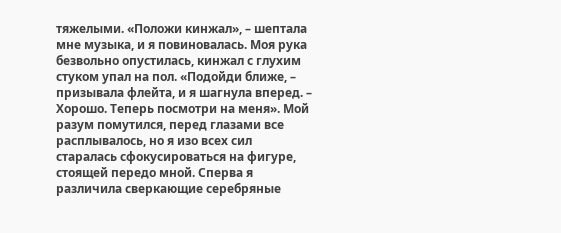тяжелыми. «Положи кинжал», – шептала мне музыка, и я повиновалась. Моя рука безвольно опустилась, кинжал с глухим стуком упал на пол. «Подойди ближе, – призывала флейта, и я шагнула вперед. – Хорошо. Теперь посмотри на меня». Мой разум помутился, перед глазами все расплывалось, но я изо всех сил старалась сфокусироваться на фигуре, стоящей передо мной. Сперва я различила сверкающие серебряные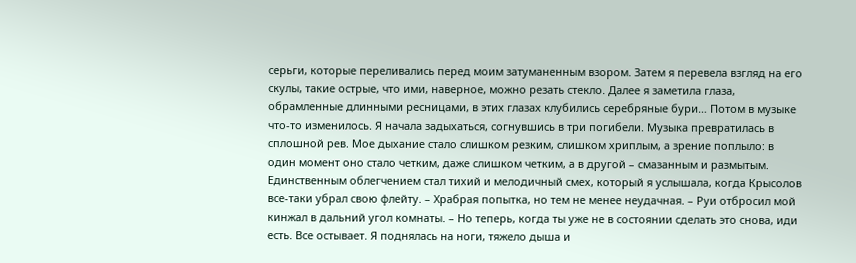серьги, которые переливались перед моим затуманенным взором. Затем я перевела взгляд на его скулы, такие острые, что ими, наверное, можно резать стекло. Далее я заметила глаза, обрамленные длинными ресницами, в этих глазах клубились серебряные бури… Потом в музыке что-то изменилось. Я начала задыхаться, согнувшись в три погибели. Музыка превратилась в сплошной рев. Мое дыхание стало слишком резким, слишком хриплым, а зрение поплыло: в один момент оно стало четким, даже слишком четким, а в другой – смазанным и размытым. Единственным облегчением стал тихий и мелодичный смех, который я услышала, когда Крысолов все-таки убрал свою флейту. – Храбрая попытка, но тем не менее неудачная. – Руи отбросил мой кинжал в дальний угол комнаты. – Но теперь, когда ты уже не в состоянии сделать это снова, иди есть. Все остывает. Я поднялась на ноги, тяжело дыша и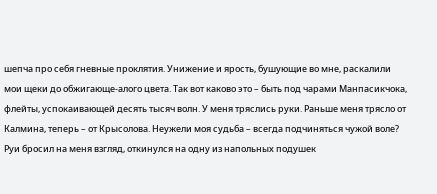шепча про себя гневные проклятия. Унижение и ярость, бушующие во мне, раскалили мои щеки до обжигающе-алого цвета. Так вот каково это – быть под чарами Манпасикчока, флейты, успокаивающей десять тысяч волн. У меня тряслись руки. Раньше меня трясло от Калмина, теперь – от Крысолова. Неужели моя судьба – всегда подчиняться чужой воле? Руи бросил на меня взгляд, откинулся на одну из напольных подушек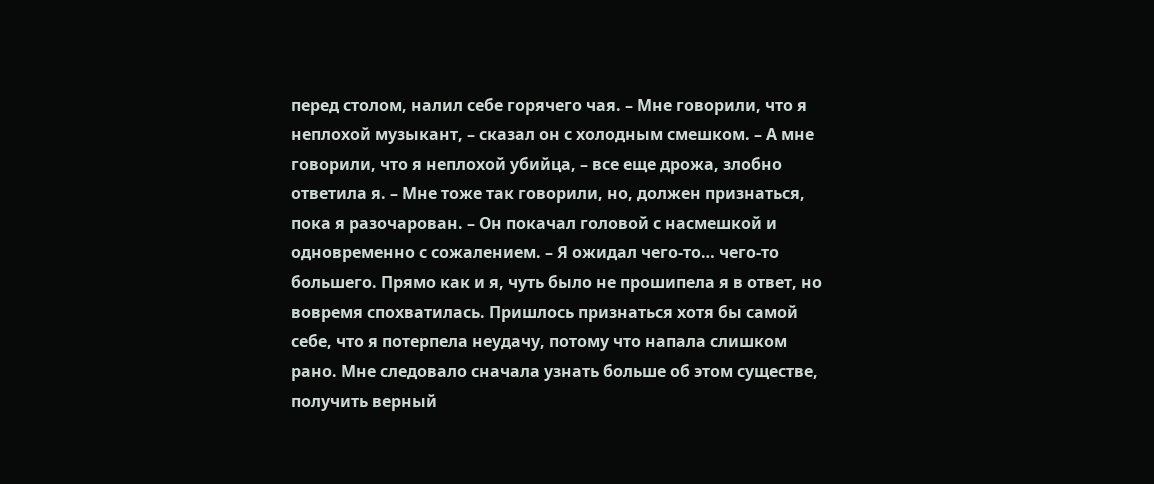перед столом, налил себе горячего чая. – Мне говорили, что я неплохой музыкант, – сказал он с холодным смешком. – А мне говорили, что я неплохой убийца, – все еще дрожа, злобно ответила я. – Мне тоже так говорили, но, должен признаться, пока я разочарован. – Он покачал головой с насмешкой и одновременно с сожалением. – Я ожидал чего-то… чего-то большего. Прямо как и я, чуть было не прошипела я в ответ, но вовремя спохватилась. Пришлось признаться хотя бы самой себе, что я потерпела неудачу, потому что напала слишком рано. Мне следовало сначала узнать больше об этом существе, получить верный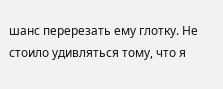шанс перерезать ему глотку. Не стоило удивляться тому, что я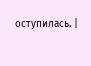оступилась. |